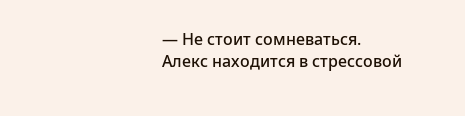— Не стоит сомневаться. Алекс находится в стрессовой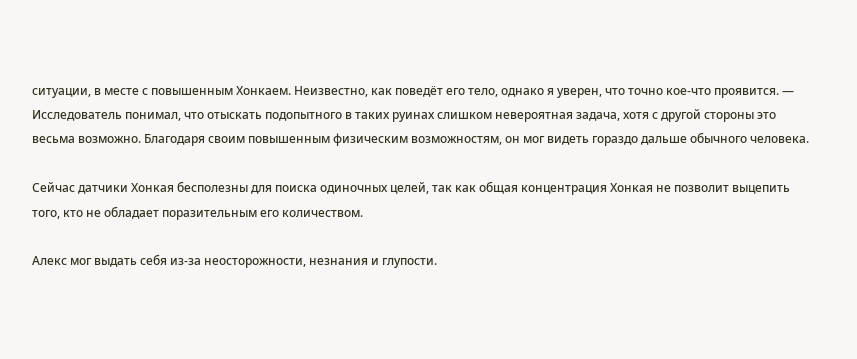ситуации, в месте с повышенным Хонкаем. Неизвестно, как поведёт его тело, однако я уверен, что точно кое-что проявится. — Исследователь понимал, что отыскать подопытного в таких руинах слишком невероятная задача, хотя с другой стороны это весьма возможно. Благодаря своим повышенным физическим возможностям, он мог видеть гораздо дальше обычного человека.

Сейчас датчики Хонкая бесполезны для поиска одиночных целей, так как общая концентрация Хонкая не позволит выцепить того, кто не обладает поразительным его количеством.

Алекс мог выдать себя из-за неосторожности, незнания и глупости.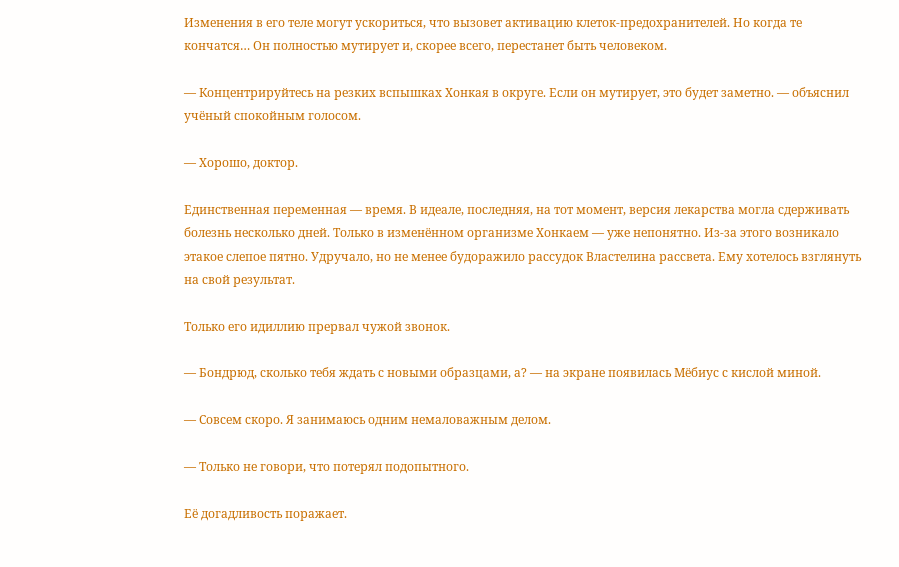Изменения в его теле могут ускориться, что вызовет активацию клеток-предохранителей. Но когда те кончатся… Он полностью мутирует и, скорее всего, перестанет быть человеком.

— Концентрируйтесь на резких вспышках Хонкая в округе. Если он мутирует, это будет заметно. — объяснил учёный спокойным голосом.

— Хорошо, доктор.

Единственная переменная — время. В идеале, последняя, на тот момент, версия лекарства могла сдерживать болезнь несколько дней. Только в изменённом организме Хонкаем — уже непонятно. Из-за этого возникало этакое слепое пятно. Удручало, но не менее будоражило рассудок Властелина рассвета. Ему хотелось взглянуть на свой результат.

Только его идиллию прервал чужой звонок.

— Бондрюд, сколько тебя ждать с новыми образцами, а? — на экране появилась Мёбиус с кислой миной.

— Совсем скоро. Я занимаюсь одним немаловажным делом.

— Только не говори, что потерял подопытного.

Её догадливость поражает.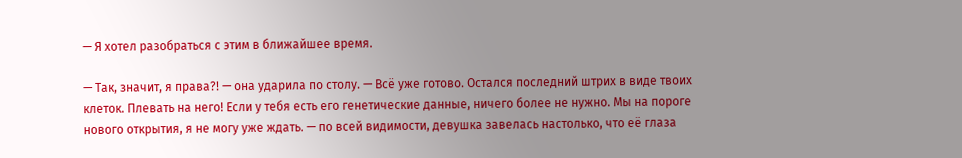— Я хотел разобраться с этим в ближайшее время.

— Так, значит, я права?! — она ударила по столу. — Всё уже готово. Остался последний штрих в виде твоих клеток. Плевать на него! Если у тебя есть его генетические данные, ничего более не нужно. Мы на пороге нового открытия, я не могу уже ждать. — по всей видимости, девушка завелась настолько, что её глаза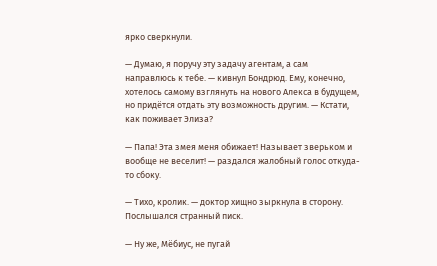ярко сверкнули.

— Думаю, я поручу эту задачу агентам, а сам направлюсь к тебе. — кивнул Бондрюд. Ему, конечно, хотелось самому взглянуть на нового Алекса в будущем, но придётся отдать эту возможность другим. — Кстати, как поживает Элиза?

— Папа! Эта змея меня обижает! Называет зверьком и вообще не веселит! — раздался жалобный голос откуда-то сбоку.

— Тихо, кролик. — доктор хищно зыркнула в сторону. Послышался странный писк.

— Ну же, Мёбиус, не пугай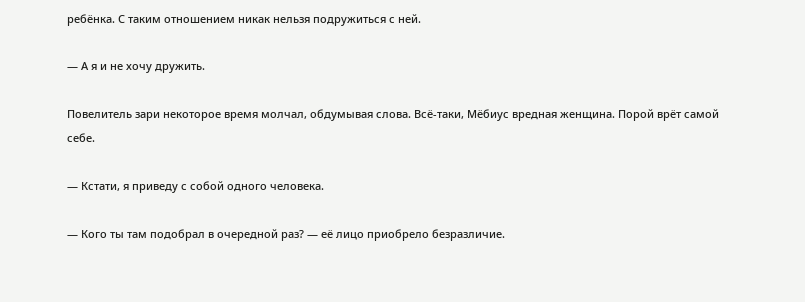ребёнка. С таким отношением никак нельзя подружиться с ней.

— А я и не хочу дружить.

Повелитель зари некоторое время молчал, обдумывая слова. Всё-таки, Мёбиус вредная женщина. Порой врёт самой себе.

— Кстати, я приведу с собой одного человека.

— Кого ты там подобрал в очередной раз? — её лицо приобрело безразличие.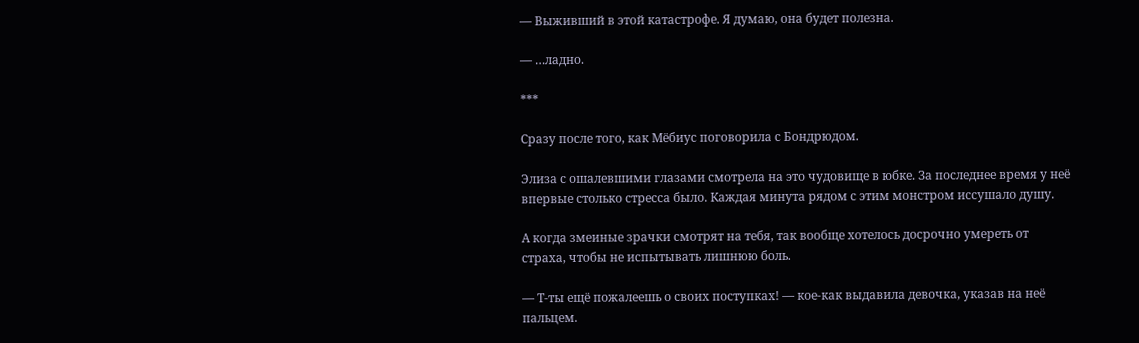— Выживший в этой катастрофе. Я думаю, она будет полезна.

— …ладно.

***

Сразу после того, как Мёбиус поговорила с Бондрюдом.

Элиза с ошалевшими глазами смотрела на это чудовище в юбке. За последнее время у неё впервые столько стресса было. Каждая минута рядом с этим монстром иссушало душу.

А когда змеиные зрачки смотрят на тебя, так вообще хотелось досрочно умереть от страха, чтобы не испытывать лишнюю боль.

— Т-ты ещё пожалеешь о своих поступках! — кое-как выдавила девочка, указав на неё пальцем.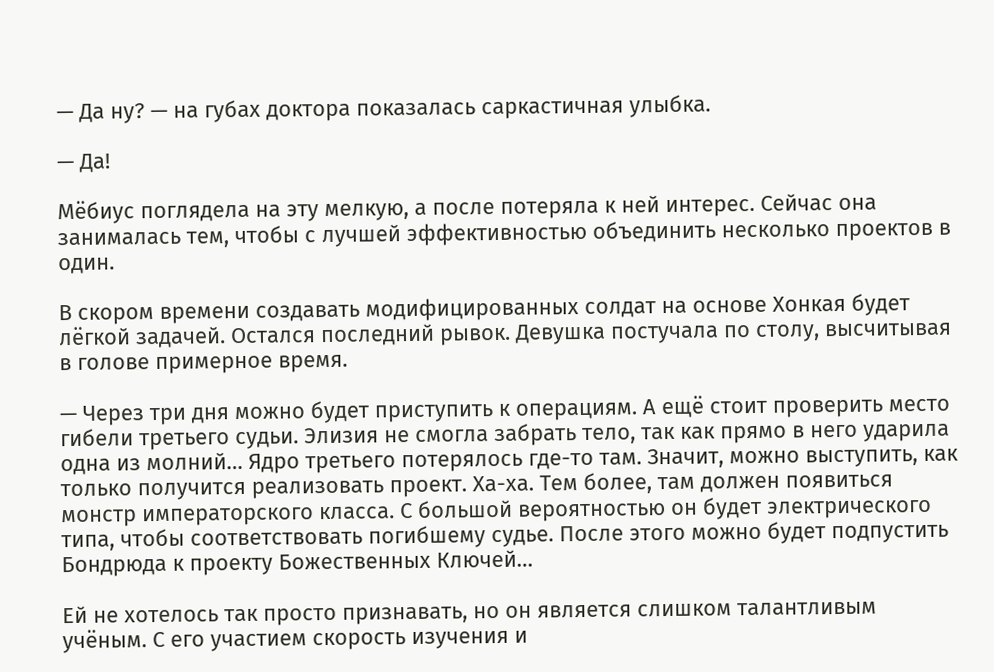— Да ну? — на губах доктора показалась саркастичная улыбка.

— Да!

Мёбиус поглядела на эту мелкую, а после потеряла к ней интерес. Сейчас она занималась тем, чтобы с лучшей эффективностью объединить несколько проектов в один.

В скором времени создавать модифицированных солдат на основе Хонкая будет лёгкой задачей. Остался последний рывок. Девушка постучала по столу, высчитывая в голове примерное время.

— Через три дня можно будет приступить к операциям. А ещё стоит проверить место гибели третьего судьи. Элизия не смогла забрать тело, так как прямо в него ударила одна из молний… Ядро третьего потерялось где-то там. Значит, можно выступить, как только получится реализовать проект. Ха-ха. Тем более, там должен появиться монстр императорского класса. С большой вероятностью он будет электрического типа, чтобы соответствовать погибшему судье. После этого можно будет подпустить Бондрюда к проекту Божественных Ключей…

Ей не хотелось так просто признавать, но он является слишком талантливым учёным. С его участием скорость изучения и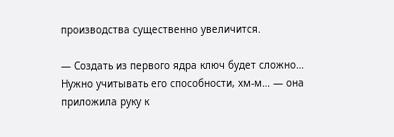производства существенно увеличится.

— Создать из первого ядра ключ будет сложно… Нужно учитывать его способности, хм-м… — она приложила руку к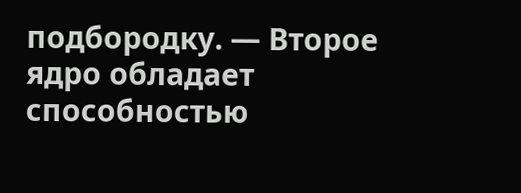подбородку. — Второе ядро обладает способностью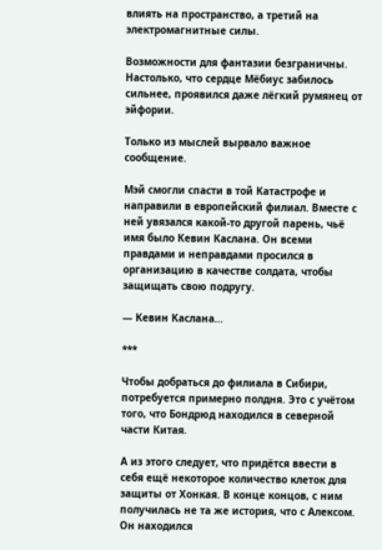влиять на пространство, а третий на электромагнитные силы.

Возможности для фантазии безграничны. Настолько, что сердце Мёбиус забилось сильнее, проявился даже лёгкий румянец от эйфории.

Только из мыслей вырвало важное сообщение.

Мэй смогли спасти в той Катастрофе и направили в европейский филиал. Вместе с ней увязался какой-то другой парень, чьё имя было Кевин Каслана. Он всеми правдами и неправдами просился в организацию в качестве солдата, чтобы защищать свою подругу.

— Кевин Каслана…

***

Чтобы добраться до филиала в Сибири, потребуется примерно полдня. Это с учётом того, что Бондрюд находился в северной части Китая.

А из этого следует, что придётся ввести в себя ещё некоторое количество клеток для защиты от Хонкая. В конце концов, с ним получилась не та же история, что с Алексом. Он находился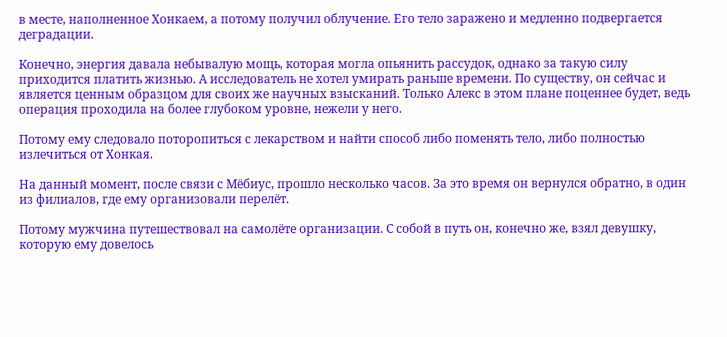в месте, наполненное Хонкаем, а потому получил облучение. Его тело заражено и медленно подвергается деградации.

Конечно, энергия давала небывалую мощь, которая могла опьянить рассудок, однако за такую силу приходится платить жизнью. А исследователь не хотел умирать раньше времени. По существу, он сейчас и является ценным образцом для своих же научных взысканий. Только Алекс в этом плане поценнее будет, ведь операция проходила на более глубоком уровне, нежели у него.

Потому ему следовало поторопиться с лекарством и найти способ либо поменять тело, либо полностью излечиться от Хонкая.

На данный момент, после связи с Мёбиус, прошло несколько часов. За это время он вернулся обратно, в один из филиалов, где ему организовали перелёт.

Потому мужчина путешествовал на самолёте организации. С собой в путь он, конечно же, взял девушку, которую ему довелось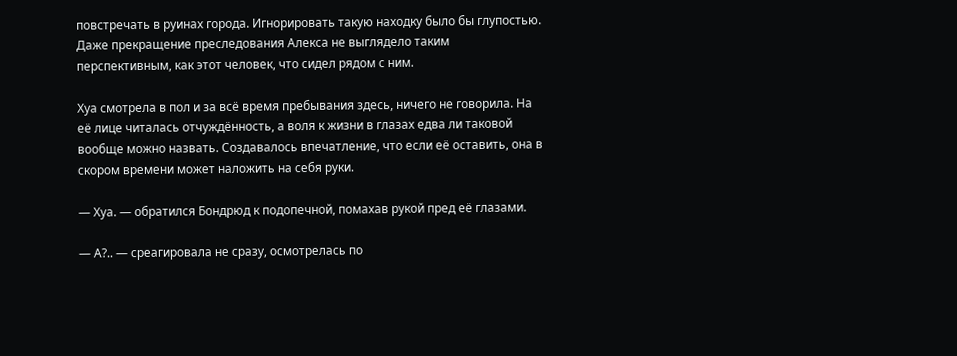повстречать в руинах города. Игнорировать такую находку было бы глупостью. Даже прекращение преследования Алекса не выглядело таким перспективным, как этот человек, что сидел рядом с ним.

Хуа смотрела в пол и за всё время пребывания здесь, ничего не говорила. На её лице читалась отчуждённость, а воля к жизни в глазах едва ли таковой вообще можно назвать. Создавалось впечатление, что если её оставить, она в скором времени может наложить на себя руки.

— Хуа. — обратился Бондрюд к подопечной, помахав рукой пред её глазами.

— А?.. — среагировала не сразу, осмотрелась по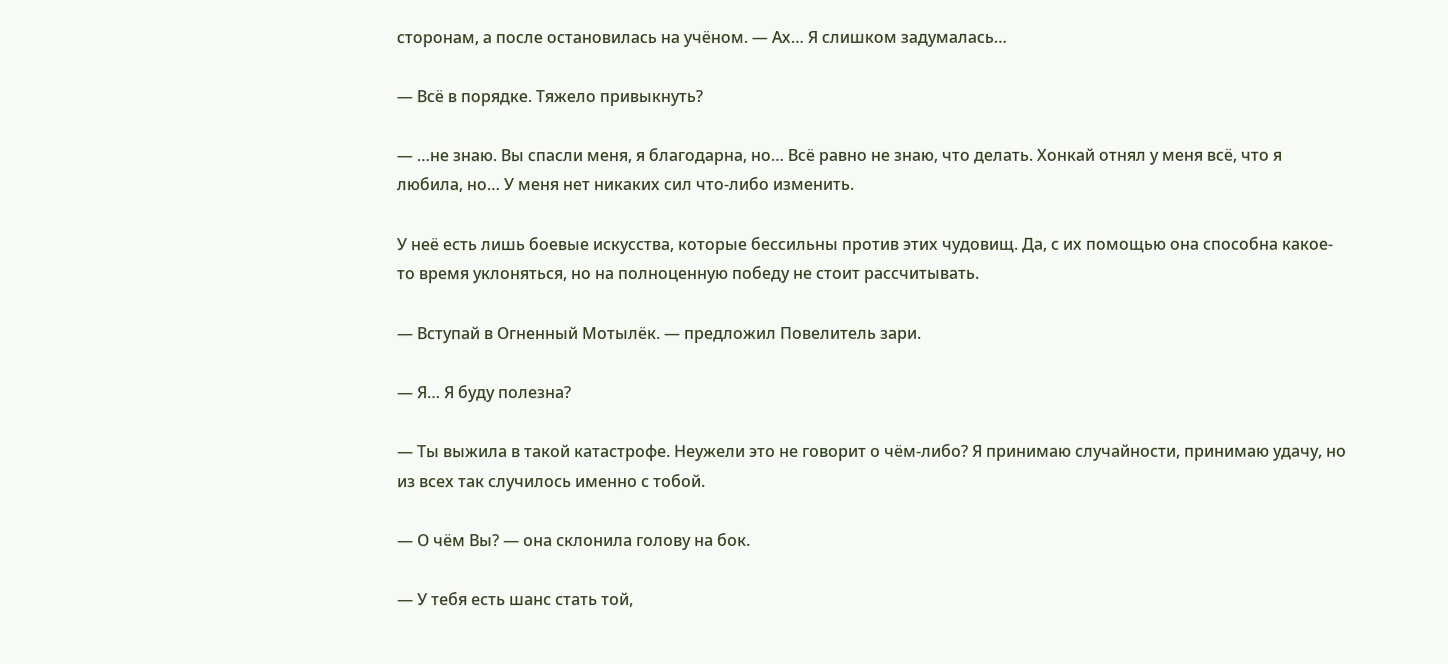сторонам, а после остановилась на учёном. — Ах… Я слишком задумалась…

— Всё в порядке. Тяжело привыкнуть?

— …не знаю. Вы спасли меня, я благодарна, но… Всё равно не знаю, что делать. Хонкай отнял у меня всё, что я любила, но… У меня нет никаких сил что-либо изменить.

У неё есть лишь боевые искусства, которые бессильны против этих чудовищ. Да, с их помощью она способна какое-то время уклоняться, но на полноценную победу не стоит рассчитывать.

— Вступай в Огненный Мотылёк. — предложил Повелитель зари.

— Я… Я буду полезна?

— Ты выжила в такой катастрофе. Неужели это не говорит о чём-либо? Я принимаю случайности, принимаю удачу, но из всех так случилось именно с тобой.

— О чём Вы? — она склонила голову на бок.

— У тебя есть шанс стать той,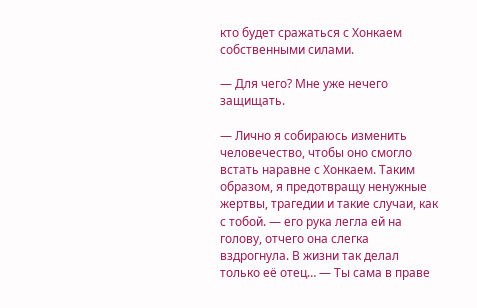кто будет сражаться с Хонкаем собственными силами.

— Для чего? Мне уже нечего защищать.

— Лично я собираюсь изменить человечество, чтобы оно смогло встать наравне с Хонкаем. Таким образом, я предотвращу ненужные жертвы, трагедии и такие случаи, как с тобой. — его рука легла ей на голову, отчего она слегка вздрогнула. В жизни так делал только её отец… — Ты сама в праве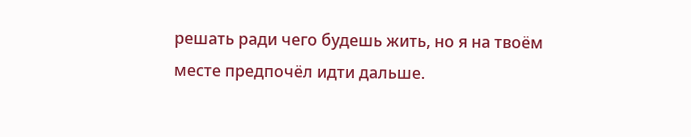решать ради чего будешь жить, но я на твоём месте предпочёл идти дальше.